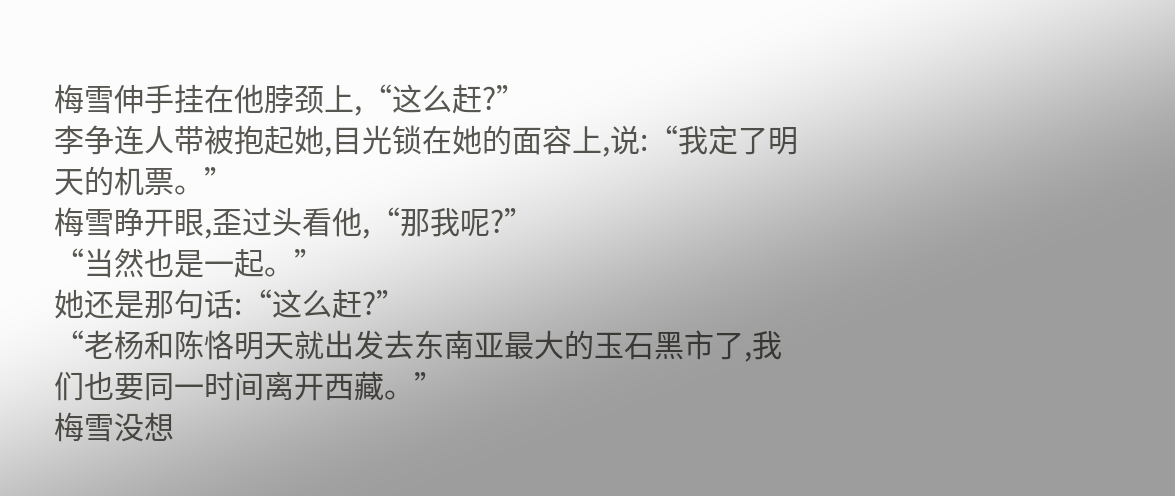梅雪伸手挂在他脖颈上,“这么赶?”
李争连人带被抱起她,目光锁在她的面容上,说:“我定了明天的机票。”
梅雪睁开眼,歪过头看他,“那我呢?”
“当然也是一起。”
她还是那句话:“这么赶?”
“老杨和陈恪明天就出发去东南亚最大的玉石黑市了,我们也要同一时间离开西藏。”
梅雪没想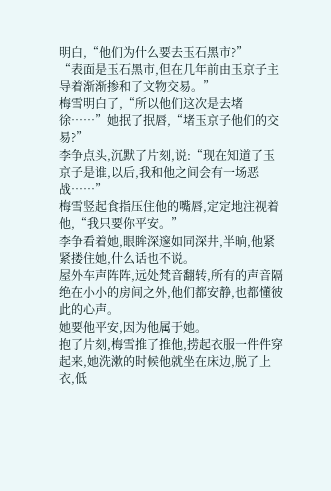明白,“他们为什么要去玉石黑市?”
“表面是玉石黑市,但在几年前由玉京子主导着渐渐掺和了文物交易。”
梅雪明白了,“所以他们这次是去堵徐……”她抿了抿唇,“堵玉京子他们的交易?”
李争点头,沉默了片刻,说:“现在知道了玉京子是谁,以后,我和他之间会有一场恶战……”
梅雪竖起食指压住他的嘴唇,定定地注视着他,“我只要你平安。”
李争看着她,眼眸深邃如同深井,半晌,他紧紧搂住她,什么话也不说。
屋外车声阵阵,远处梵音翻转,所有的声音隔绝在小小的房间之外,他们都安静,也都懂彼此的心声。
她要他平安,因为他属于她。
抱了片刻,梅雪推了推他,捞起衣服一件件穿起来,她洗漱的时候他就坐在床边,脱了上衣,低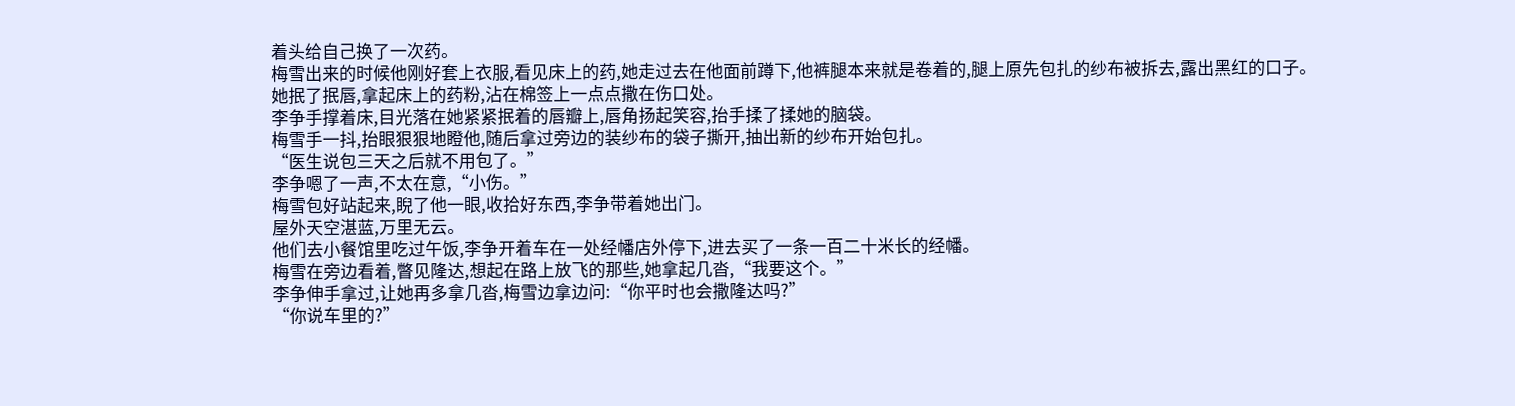着头给自己换了一次药。
梅雪出来的时候他刚好套上衣服,看见床上的药,她走过去在他面前蹲下,他裤腿本来就是卷着的,腿上原先包扎的纱布被拆去,露出黑红的口子。
她抿了抿唇,拿起床上的药粉,沾在棉签上一点点撒在伤口处。
李争手撑着床,目光落在她紧紧抿着的唇瓣上,唇角扬起笑容,抬手揉了揉她的脑袋。
梅雪手一抖,抬眼狠狠地瞪他,随后拿过旁边的装纱布的袋子撕开,抽出新的纱布开始包扎。
“医生说包三天之后就不用包了。”
李争嗯了一声,不太在意,“小伤。”
梅雪包好站起来,睨了他一眼,收拾好东西,李争带着她出门。
屋外天空湛蓝,万里无云。
他们去小餐馆里吃过午饭,李争开着车在一处经幡店外停下,进去买了一条一百二十米长的经幡。
梅雪在旁边看着,瞥见隆达,想起在路上放飞的那些,她拿起几沓,“我要这个。”
李争伸手拿过,让她再多拿几沓,梅雪边拿边问:“你平时也会撒隆达吗?”
“你说车里的?”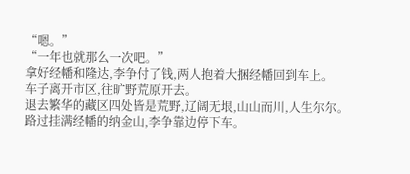“嗯。”
“一年也就那么一次吧。”
拿好经幡和隆达,李争付了钱,两人抱着大捆经幡回到车上。
车子离开市区,往旷野荒原开去。
退去繁华的藏区四处皆是荒野,辽阔无垠,山山而川,人生尔尔。
路过挂满经幡的纳金山,李争靠边停下车。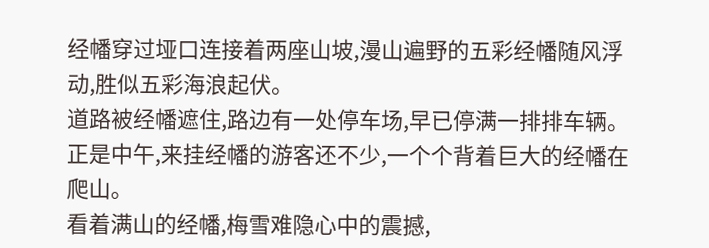经幡穿过垭口连接着两座山坡,漫山遍野的五彩经幡随风浮动,胜似五彩海浪起伏。
道路被经幡遮住,路边有一处停车场,早已停满一排排车辆。
正是中午,来挂经幡的游客还不少,一个个背着巨大的经幡在爬山。
看着满山的经幡,梅雪难隐心中的震撼,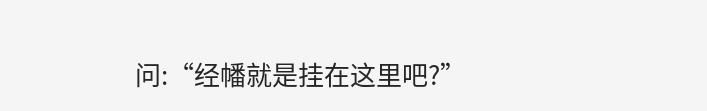问:“经幡就是挂在这里吧?”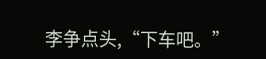李争点头,“下车吧。”